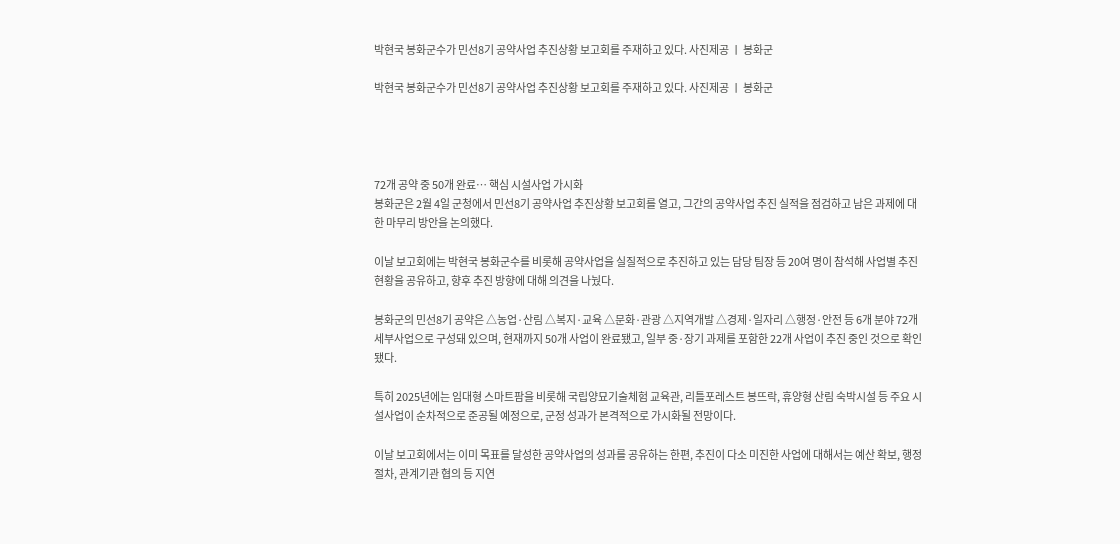박현국 봉화군수가 민선8기 공약사업 추진상황 보고회를 주재하고 있다. 사진제공 ㅣ 봉화군

박현국 봉화군수가 민선8기 공약사업 추진상황 보고회를 주재하고 있다. 사진제공 ㅣ 봉화군




72개 공약 중 50개 완료… 핵심 시설사업 가시화
봉화군은 2월 4일 군청에서 민선8기 공약사업 추진상황 보고회를 열고, 그간의 공약사업 추진 실적을 점검하고 남은 과제에 대한 마무리 방안을 논의했다.

이날 보고회에는 박현국 봉화군수를 비롯해 공약사업을 실질적으로 추진하고 있는 담당 팀장 등 20여 명이 참석해 사업별 추진 현황을 공유하고, 향후 추진 방향에 대해 의견을 나눴다.

봉화군의 민선8기 공약은 △농업·산림 △복지·교육 △문화·관광 △지역개발 △경제·일자리 △행정·안전 등 6개 분야 72개 세부사업으로 구성돼 있으며, 현재까지 50개 사업이 완료됐고, 일부 중·장기 과제를 포함한 22개 사업이 추진 중인 것으로 확인됐다.

특히 2025년에는 임대형 스마트팜을 비롯해 국립양묘기술체험 교육관, 리틀포레스트 봉뜨락, 휴양형 산림 숙박시설 등 주요 시설사업이 순차적으로 준공될 예정으로, 군정 성과가 본격적으로 가시화될 전망이다.

이날 보고회에서는 이미 목표를 달성한 공약사업의 성과를 공유하는 한편, 추진이 다소 미진한 사업에 대해서는 예산 확보, 행정 절차, 관계기관 협의 등 지연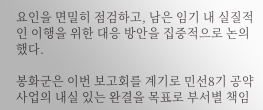요인을 면밀히 점검하고, 남은 임기 내 실질적인 이행을 위한 대응 방안을 집중적으로 논의했다.

봉화군은 이번 보고회를 계기로 민선8기 공약사업의 내실 있는 완결을 목표로 부서별 책임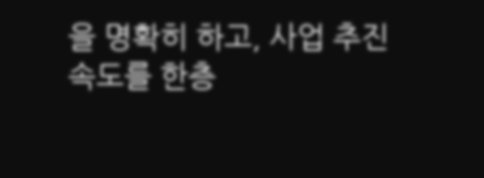을 명확히 하고, 사업 추진 속도를 한층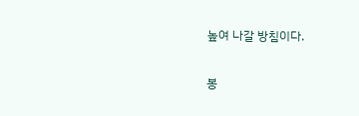높여 나갈 방침이다.

봉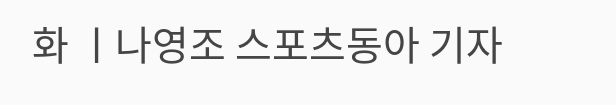화 ㅣ나영조 스포츠동아 기자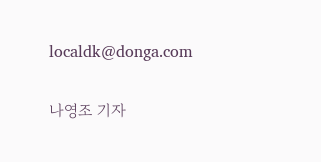localdk@donga.com


나영조 기자